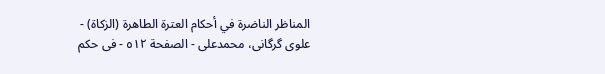المناظر الناضرة في أحکام العترة الطاهرة (الزکاة) - علوی گرگانی، محمدعلی - الصفحة ٥١٢ - فی حکم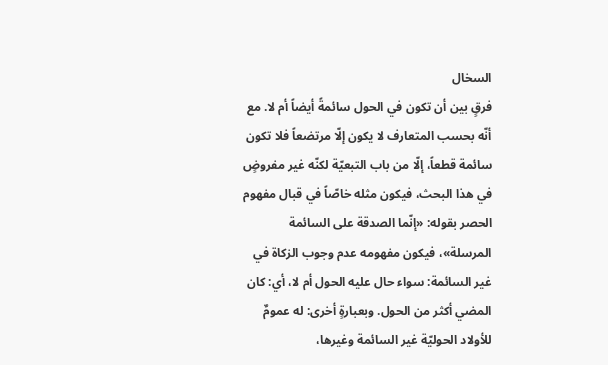السخال
فرقٍ بين أن تكون في الحول سائمةً أيضاً أم لا. مع أنّه بحسب المتعارف لا يكون إلّا مرتضعاً فلا تكون سائمة قطعاً، إلّا من باب التبعيّة لكنّه غير مفروضٍ في هذا البحث، فيكون مثله خاصّاً في قبال مفهوم الحصر بقوله: «إنّما الصدقة على السائمة المرسلة»، فيكون مفهومه عدم وجوب الزكاة في غير السائمة: سواء حال عليه الحول أم لا، أي: كان المضي أكثر من الحول. وبعبارةٍ أخرى: له عمومٌ للأولاد الحوليّة غير السائمة وغيرها،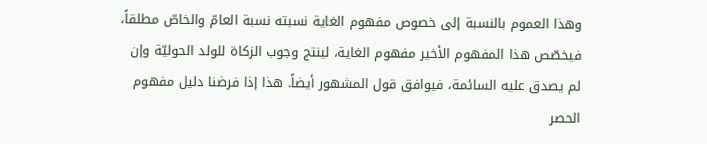وهذا العموم بالنسبة إلى خصوص مفهوم الغاية نسبته نسبة العامّ والخاصّ مطلقاً، فيخصّص هذا المفهوم الأخير مفهوم الغاية، لينتج وجوب الزكاة للولد الحوليّة وإن لم يصدق عليه السائمة، فيوافق قول المشهور أيضاً. هذا إذا فرضنا دليل مفهوم الحصر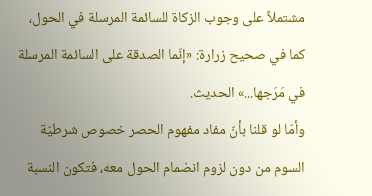مشتملاً على وجوب الزكاة للسائمة المرسلة في الحول، كما في صحيح زرارة: «إنّما الصدقة على السائمة المرسلة في مَرَجها...» الحديث.
وأمّا لو قلنا بأنّ مفاد مفهوم الحصر خصوص شرطيّة السوم من دون لزوم انضمام الحول معه، فتكون النسبة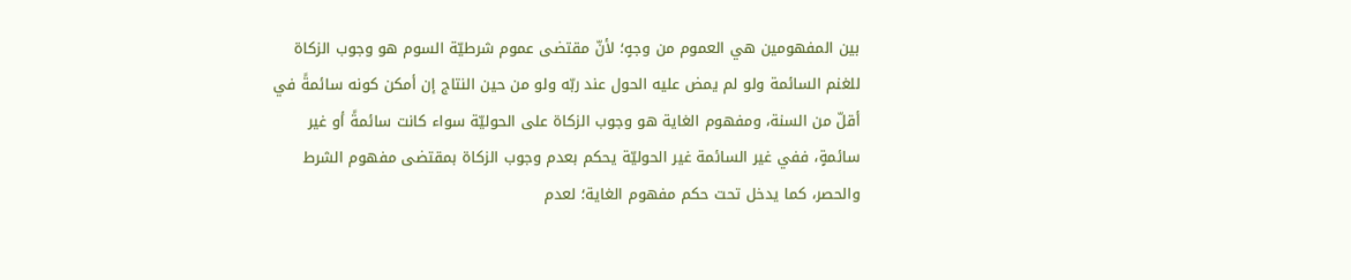بين المفهومين هي العموم من وجهٍ؛ لأنّ مقتضى عموم شرطيّة السوم هو وجوب الزكاة للغنم السائمة ولو لم يمض عليه الحول عند ربّه ولو من حين النتاج إن أمكن كونه سائمةً في أقلّ من السنة، ومفهوم الغاية هو وجوب الزكاة على الحوليّة سواء كانت سائمةً أو غير سائمةٍ، ففي غير السائمة غير الحوليّة يحكم بعدم وجوب الزكاة بمقتضى مفهوم الشرط والحصر، كما يدخل تحت حكم مفهوم الغاية؛ لعدم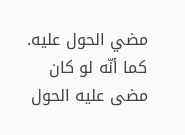مضي الحول عليه. كما أنّه لو كان مضى عليه الحول